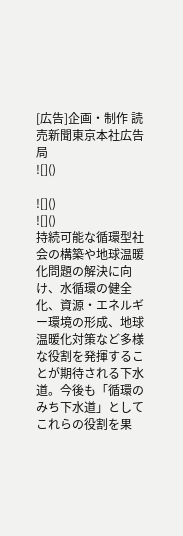[広告]企画・制作 読売新聞東京本社広告局
![]()

![]()
![]()
持続可能な循環型社会の構築や地球温暖化問題の解決に向け、水循環の健全化、資源・エネルギー環境の形成、地球温暖化対策など多様な役割を発揮することが期待される下水道。今後も「循環のみち下水道」としてこれらの役割を果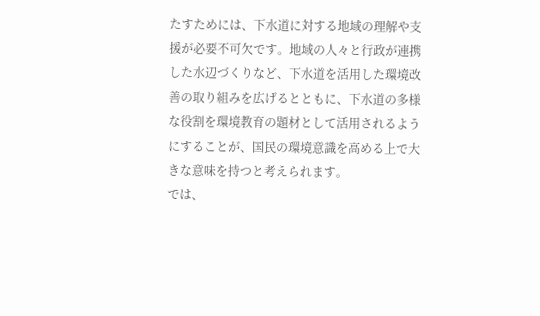たすためには、下水道に対する地域の理解や支援が必要不可欠です。地域の人々と行政が連携した水辺づくりなど、下水道を活用した環境改善の取り組みを広げるとともに、下水道の多様な役割を環境教育の題材として活用されるようにすることが、国民の環境意識を高める上で大きな意味を持つと考えられます。
では、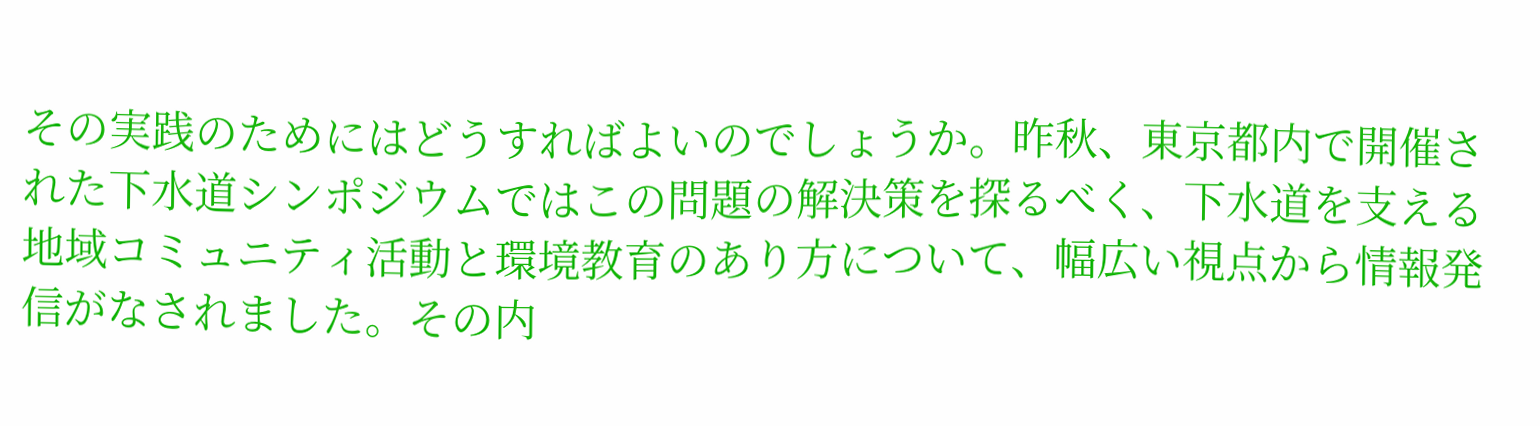その実践のためにはどうすればよいのでしょうか。昨秋、東京都内で開催された下水道シンポジウムではこの問題の解決策を探るべく、下水道を支える地域コミュニティ活動と環境教育のあり方について、幅広い視点から情報発信がなされました。その内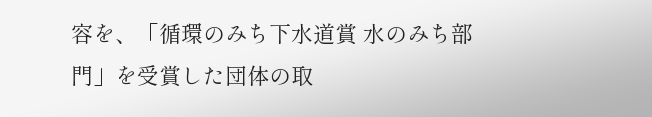容を、「循環のみち下水道賞 水のみち部門」を受賞した団体の取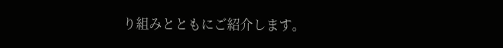り組みとともにご紹介します。